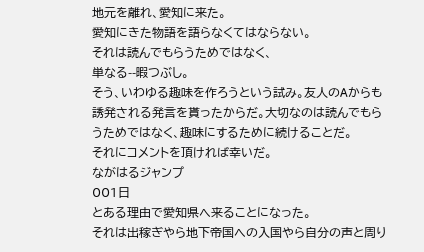地元を離れ、愛知に来た。
愛知にきた物語を語らなくてはならない。
それは読んでもらうためではなく、
単なる--暇つぶし。
そう、いわゆる趣味を作ろうという試み。友人のAからも誘発される発言を貰ったからだ。大切なのは読んでもらうためではなく、趣味にするために続けることだ。
それにコメントを頂ければ幸いだ。
ながはるジャンプ
001日
とある理由で愛知県へ来ることになった。
それは出稼ぎやら地下帝国への入国やら自分の声と周り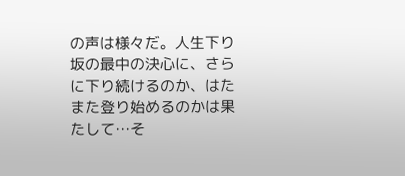の声は様々だ。人生下り坂の最中の決心に、さらに下り続けるのか、はたまた登り始めるのかは果たして…そ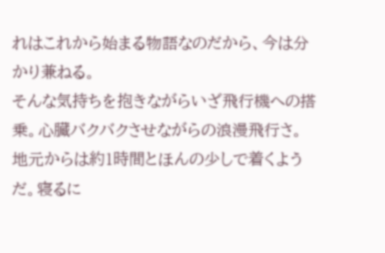れはこれから始まる物語なのだから、今は分かり兼ねる。
そんな気持ちを抱きながらいざ飛行機への搭乗。心臓バクバクさせながらの浪漫飛行さ。
地元からは約1時間とほんの少しで着くようだ。寝るに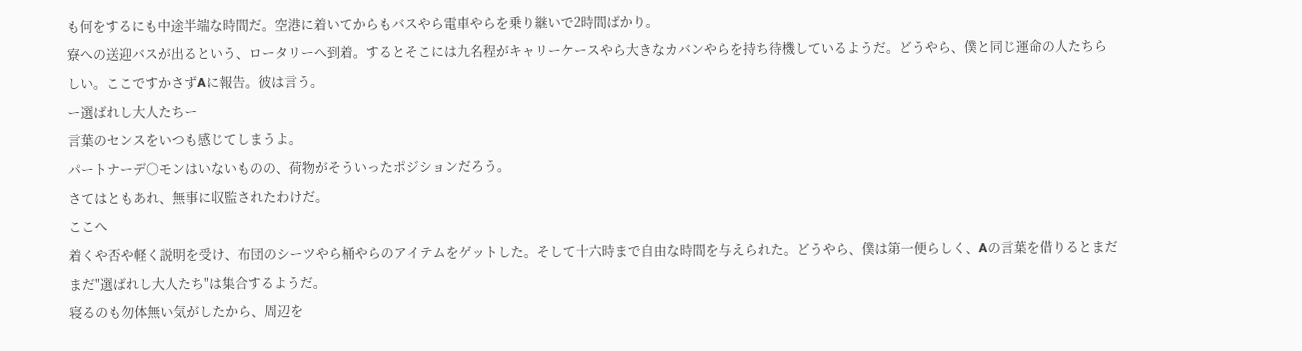も何をするにも中途半端な時間だ。空港に着いてからもバスやら電車やらを乗り継いで2時間ばかり。
寮への送迎バスが出るという、ロータリーへ到着。するとそこには九名程がキャリーケースやら大きなカバンやらを持ち待機しているようだ。どうやら、僕と同じ運命の人たちらしい。ここですかさずAに報告。彼は言う。
ー選ばれし大人たちー
言葉のセンスをいつも感じてしまうよ。
パートナーデ○モンはいないものの、荷物がそういったポジションだろう。
さてはともあれ、無事に収監されたわけだ。
ここへ
着くや否や軽く説明を受け、布団のシーツやら桶やらのアイテムをゲットした。そして十六時まで自由な時間を与えられた。どうやら、僕は第一便らしく、Aの言葉を借りるとまだまだ"選ばれし大人たち"は集合するようだ。
寝るのも勿体無い気がしたから、周辺を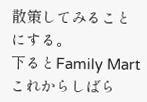散策してみることにする。
下るとFamily Mart
これからしばら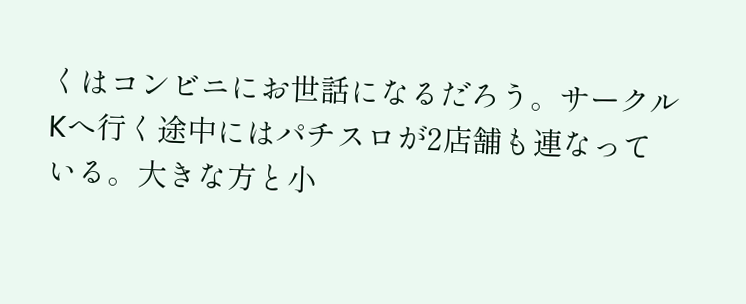くはコンビニにお世話になるだろう。サークルKへ行く途中にはパチスロが2店舗も連なっている。大きな方と小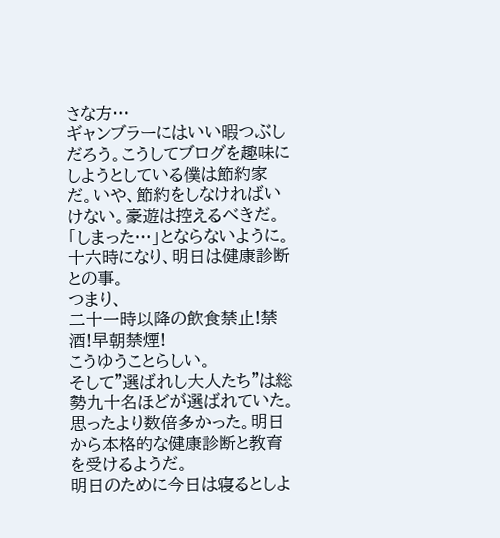さな方…
ギャンブラーにはいい暇つぶしだろう。こうしてブログを趣味にしようとしている僕は節約家だ。いや、節約をしなければいけない。豪遊は控えるべきだ。「しまった…」とならないように。
十六時になり、明日は健康診断との事。
つまり、
二十一時以降の飲食禁止!禁酒!早朝禁煙!
こうゆうことらしい。
そして"選ばれし大人たち"は総勢九十名ほどが選ばれていた。思ったより数倍多かった。明日から本格的な健康診断と教育を受けるようだ。
明日のために今日は寝るとしよ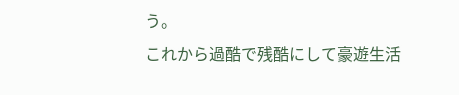う。
これから過酷で残酷にして豪遊生活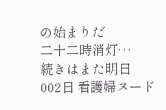の始まりだ
二十二時消灯…
続きはまた明日
002日 看護婦ヌード